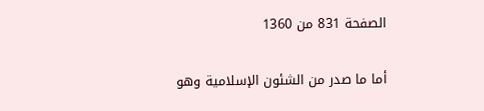الصفحة 831 من 1360

أما ما صدر من الشئون الإسلامية وهو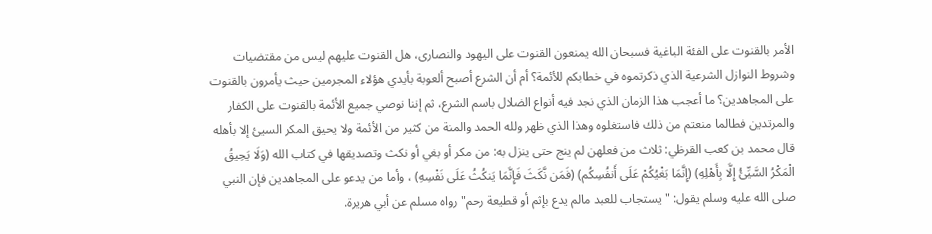الأمر بالقنوت على الفئة الباغية فسبحان الله يمنعون القنوت على اليهود والنصارى، هل القنوت عليهم ليس من مقتضيات وشروط النوازل الشرعية الذي ذكرتموه في خطابكم للأئمة؟ أم أن الشرع أصبح ألعوبة بأيدي هؤلاء المجرمين حيث يأمرون بالقنوت على المجاهدين؟ ما أعجب هذا الزمان الذي نجد فيه أنواع الضلال باسم الشرع، ثم إننا نوصي جميع الأئمة بالقنوت على الكفار والمرتدين فطالما منعتم من ذلك فاستغلوه وهذا الذي ظهر ولله الحمد والمنة من كثير من الأئمة ولا يحيق المكر السيئ إلا بأهله قال محمد بن كعب القرظي: ثلاث من فعلهن لم ينج حتى ينزل به: من مكر أو بغي أو نكث وتصديقها في كتاب الله (وَلَا يَحِيقُ الْمَكْرُ السَّيِّئُ إِلَّا بِأَهْلِهِ) (إِنَّمَا بَغْيُكُمْ عَلَى أَنفُسِكُم) (فَمَن نَّكَثَ فَإِنَّمَا يَنكُثُ عَلَى نَفْسِهِ) ، وأما من يدعو على المجاهدين فإن النبي صلى الله عليه وسلم يقول: "يستجاب للعبد مالم يدع بإثم أو قطيعة رحم" رواه مسلم عن أبي هريرة.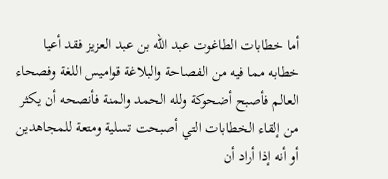أما خطابات الطاغوت عبد الله بن عبد العزيز فقد أعيا خطابه مما فيه من الفصاحة والبلاغة قواميس اللغة وفصحاء العالم فأصبح أضحوكة ولله الحمد والمنة فأنصحه أن يكثر من إلقاء الخطابات التي أصبحت تسلية ومتعة للمجاهدين أو أنه إذا أراد أن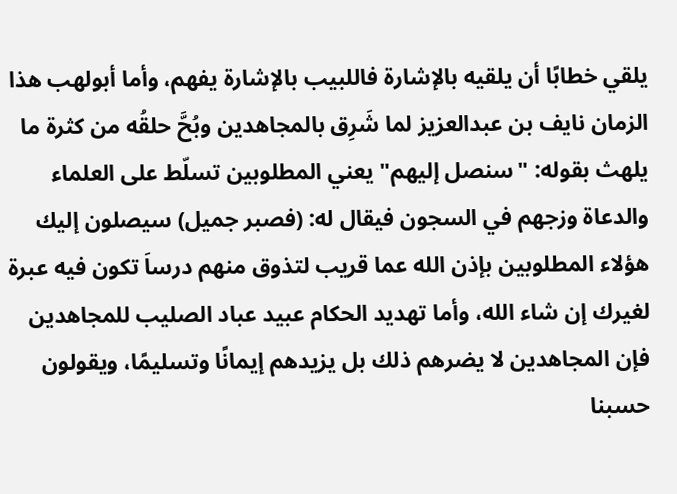يلقي خطابًا أن يلقيه بالإشارة فاللبيب بالإشارة يفهم، وأما أبولهب هذا الزمان نايف بن عبدالعزيز لما شَرِق بالمجاهدين وبُحَّ حلقُه من كثرة ما يلهث بقوله: "سنصل إليهم" يعني المطلوبين تسلّط على العلماء والدعاة وزجهم في السجون فيقال له: (فصبر جميل) سيصلون إليك هؤلاء المطلوبين بإذن الله عما قريب لتذوق منهم درساَ تكون فيه عبرة لغيرك إن شاء الله، وأما تهديد الحكام عبيد عباد الصليب للمجاهدين فإن المجاهدين لا يضرهم ذلك بل يزيدهم إيمانًا وتسليمًا، ويقولون حسبنا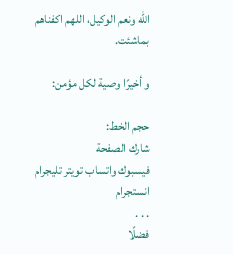الله ونعم الوكيل، اللهم اكفناهم بماشئت.

و أخيرًا وصية لكل مؤمن:

حجم الخط:
شارك الصفحة
فيسبوك واتساب تويتر تليجرام انستجرام
. . .
فضلًا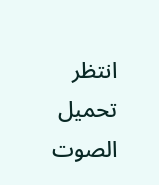انتظر تحميل الصوت